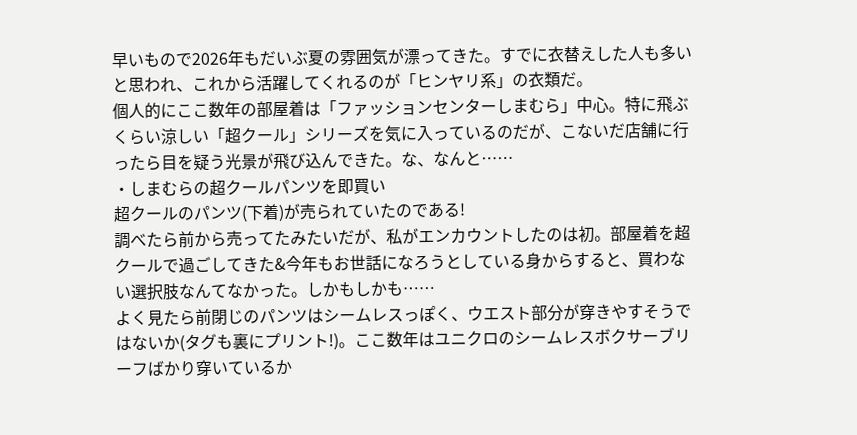早いもので2026年もだいぶ夏の雰囲気が漂ってきた。すでに衣替えした人も多いと思われ、これから活躍してくれるのが「ヒンヤリ系」の衣類だ。
個人的にここ数年の部屋着は「ファッションセンターしまむら」中心。特に飛ぶくらい涼しい「超クール」シリーズを気に入っているのだが、こないだ店舗に行ったら目を疑う光景が飛び込んできた。な、なんと……
・しまむらの超クールパンツを即買い
超クールのパンツ(下着)が売られていたのである!
調べたら前から売ってたみたいだが、私がエンカウントしたのは初。部屋着を超クールで過ごしてきた&今年もお世話になろうとしている身からすると、買わない選択肢なんてなかった。しかもしかも……
よく見たら前閉じのパンツはシームレスっぽく、ウエスト部分が穿きやすそうではないか(タグも裏にプリント!)。ここ数年はユニクロのシームレスボクサーブリーフばかり穿いているか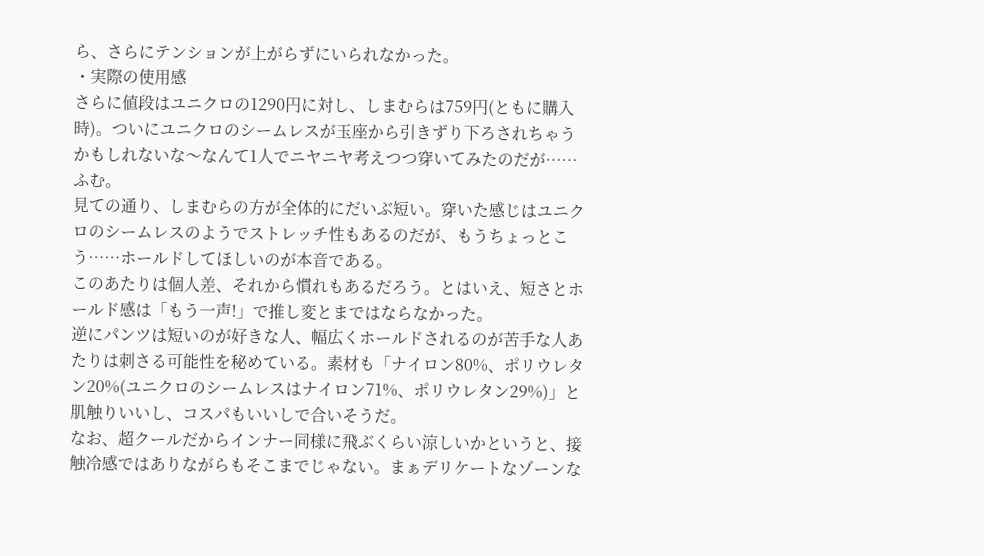ら、さらにテンションが上がらずにいられなかった。
・実際の使用感
さらに値段はユニクロの1290円に対し、しまむらは759円(ともに購入時)。ついにユニクロのシームレスが玉座から引きずり下ろされちゃうかもしれないな〜なんて1人でニヤニヤ考えつつ穿いてみたのだが……ふむ。
見ての通り、しまむらの方が全体的にだいぶ短い。穿いた感じはユニクロのシームレスのようでストレッチ性もあるのだが、もうちょっとこう……ホールドしてほしいのが本音である。
このあたりは個人差、それから慣れもあるだろう。とはいえ、短さとホールド感は「もう一声!」で推し変とまではならなかった。
逆にパンツは短いのが好きな人、幅広くホールドされるのが苦手な人あたりは刺さる可能性を秘めている。素材も「ナイロン80%、ポリウレタン20%(ユニクロのシームレスはナイロン71%、ポリウレタン29%)」と肌触りいいし、コスパもいいしで合いそうだ。
なお、超クールだからインナー同様に飛ぶくらい涼しいかというと、接触冷感ではありながらもそこまでじゃない。まぁデリケートなゾーンな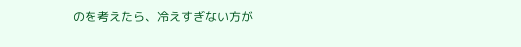のを考えたら、冷えすぎない方が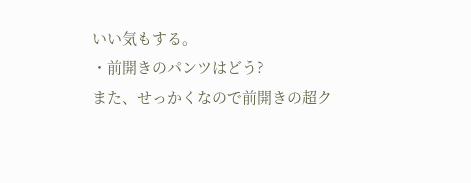いい気もする。
・前開きのパンツはどう?
また、せっかくなので前開きの超ク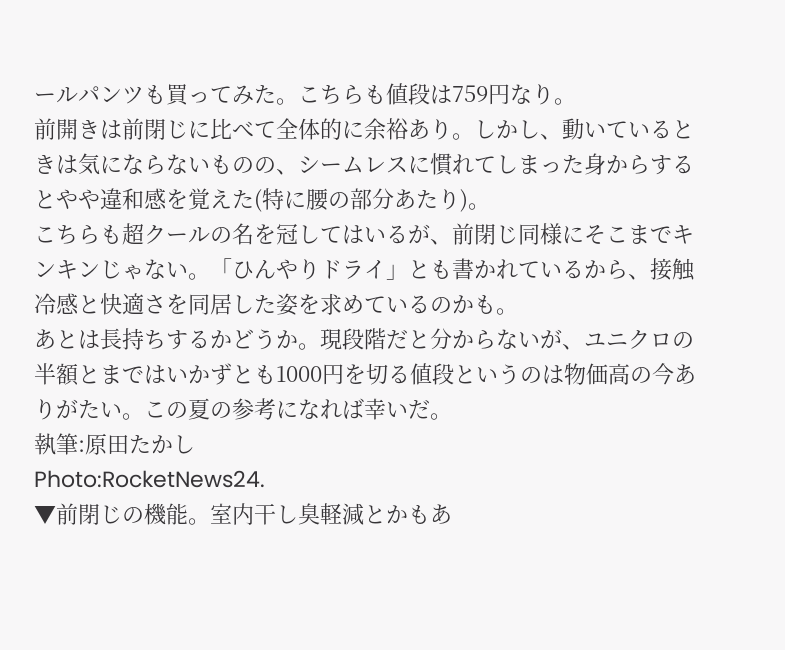ールパンツも買ってみた。こちらも値段は759円なり。
前開きは前閉じに比べて全体的に余裕あり。しかし、動いているときは気にならないものの、シームレスに慣れてしまった身からするとやや違和感を覚えた(特に腰の部分あたり)。
こちらも超クールの名を冠してはいるが、前閉じ同様にそこまでキンキンじゃない。「ひんやりドライ」とも書かれているから、接触冷感と快適さを同居した姿を求めているのかも。
あとは長持ちするかどうか。現段階だと分からないが、ユニクロの半額とまではいかずとも1000円を切る値段というのは物価高の今ありがたい。この夏の参考になれば幸いだ。
執筆:原田たかし
Photo:RocketNews24.
▼前閉じの機能。室内干し臭軽減とかもあ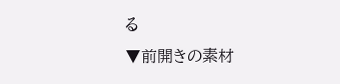る
▼前開きの素材